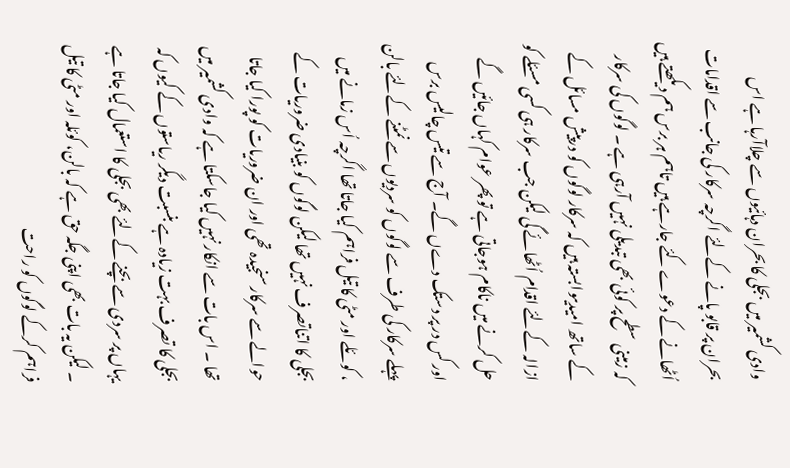وادی کشمیر میں بجلی کا بحران دہائیوں سے چلاآرہا ہے اس بحران پر قابو پانے کےلئے اگرچہ سرکار کی جانب سے اقدامات اُٹھانے کے دعوے کئے جارہے ہیں تاہم ہر برس ہم دیکھتے ہیں کہ زمینی سطح پر کوئی بھی تبدیلی نہیں آرہی ہے ۔ لوگوں کی سرکار کے ساتھ امیدیںوابستہ ہیں کہ سرکار لوگوں کو درپیش مسائل کے ازالہ کےلئے اقدام اُٹھائے گی لیکن جب سرکار ہی کسی مسئلے کو حل کرنے میں ناکام ہوجاتی ہے تو پھر عوام کہاں جائیں گے اور کس در پر دستک دےں گے۔ آج سے تیس چالیس برس پہلے سرکار کی طرف سے لوگوں کو سردیوں سے نمٹنے کےلئے بالن ، کوئلے اور مٹی کا تیل فراہم کیا جاتا تھا اگرچہ اُس زمانے میں بجلی کا اتناتصرف نہیں تھا لیکن لوگوں کو بنیادی ضروریات کے حوالے سے سرکار سنجیدہ تھی اور ان ضروریات کو پورا کیا جاتا تھا ۔ اس بات سے انکار نہیں کیا جاسکتا ہے کہ وادی کشمیر میں بجلی کا تصرف بہت زیادہ ہے بنسبت دیگر ریاستوں کے کیوں کہ یہاں پر سردی سے بچنے کےلئے بھی بجلی کا استعمال کیا جاتا ہے ۔ لیکن یہ بات بھی اپنی جگہ حق ہے کہ بالن، کوئلہ اور مٹی کا تیل فراہم کرکے لوگوں کو راحت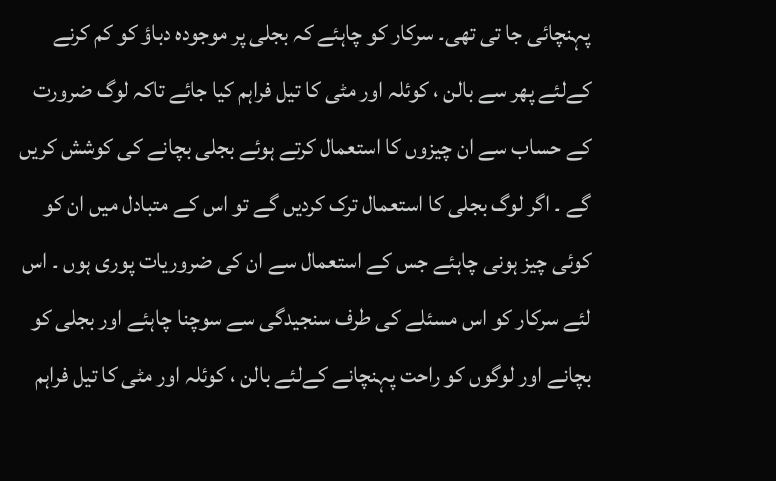پہنچائی جا تی تھی۔ سرکار کو چاہئے کہ بجلی پر موجودہ دباؤ کو کم کرنے کےلئے پھر سے بالن ، کوئلہ اور مٹی کا تیل فراہم کیا جائے تاکہ لوگ ضرورت کے حساب سے ان چیزوں کا استعمال کرتے ہوئے بجلی بچانے کی کوشش کریں گے ۔ اگر لوگ بجلی کا استعمال ترک کردیں گے تو اس کے متبادل میں ان کو کوئی چیز ہونی چاہئے جس کے استعمال سے ان کی ضروریات پوری ہوں ۔ اس لئے سرکار کو اس مسئلے کی طرف سنجیدگی سے سوچنا چاہئے اور بجلی کو بچانے اور لوگوں کو راحت پہنچانے کےلئے بالن ، کوئلہ اور مٹی کا تیل فراہم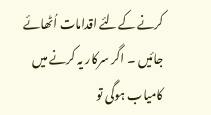کرنے کےلئے اقدامات اُٹھائے جائیں ۔ اگر سرکار یہ کرنے میں کامیاب ہوگی تو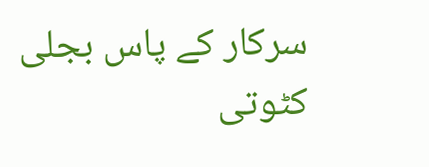سرکار کے پاس بجلی کٹوتی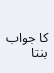کا جواب بنتا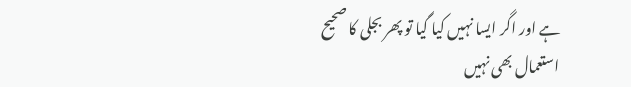ہے اور اگر ایسا نہیں کیا گیا تو پھر بجلی کا صحیح استعمال بھی نہیں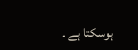ہوسکتا ہے ۔